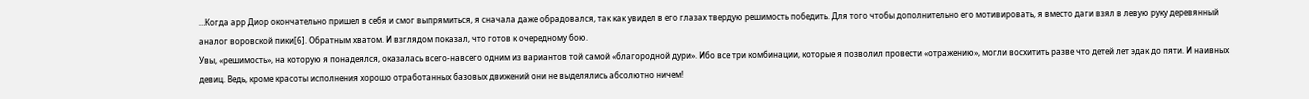…Когда арр Диор окончательно пришел в себя и смог выпрямиться, я сначала даже обрадовался, так как увидел в его глазах твердую решимость победить. Для того чтобы дополнительно его мотивировать, я вместо даги взял в левую руку деревянный аналог воровской пики[6]. Обратным хватом. И взглядом показал, что готов к очередному бою.
Увы, «решимость», на которую я понадеялся, оказалась всего-навсего одним из вариантов той самой «благородной дури». Ибо все три комбинации, которые я позволил провести «отражению», могли восхитить разве что детей лет эдак до пяти. И наивных девиц. Ведь, кроме красоты исполнения хорошо отработанных базовых движений они не выделялись абсолютно ничем!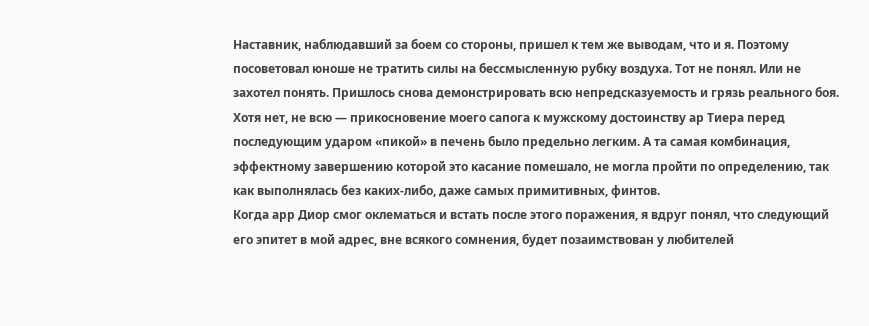Наставник, наблюдавший за боем со стороны, пришел к тем же выводам, что и я. Поэтому посоветовал юноше не тратить силы на бессмысленную рубку воздуха. Тот не понял. Или не захотел понять. Пришлось снова демонстрировать всю непредсказуемость и грязь реального боя. Хотя нет, не всю — прикосновение моего сапога к мужскому достоинству ар Тиера перед последующим ударом «пикой» в печень было предельно легким. А та самая комбинация, эффектному завершению которой это касание помешало, не могла пройти по определению, так как выполнялась без каких-либо, даже самых примитивных, финтов.
Когда арр Диор смог оклематься и встать после этого поражения, я вдруг понял, что следующий его эпитет в мой адрес, вне всякого сомнения, будет позаимствован у любителей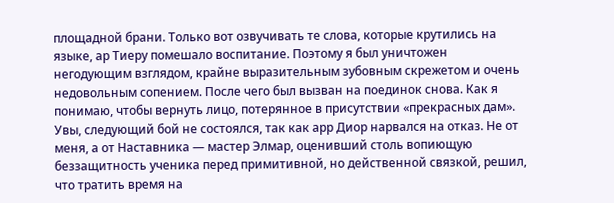площадной брани. Только вот озвучивать те слова, которые крутились на языке, ар Тиеру помешало воспитание. Поэтому я был уничтожен негодующим взглядом, крайне выразительным зубовным скрежетом и очень недовольным сопением. После чего был вызван на поединок снова. Как я понимаю, чтобы вернуть лицо, потерянное в присутствии «прекрасных дам».
Увы, следующий бой не состоялся, так как арр Диор нарвался на отказ. Не от меня, а от Наставника — мастер Элмар, оценивший столь вопиющую беззащитность ученика перед примитивной, но действенной связкой, решил, что тратить время на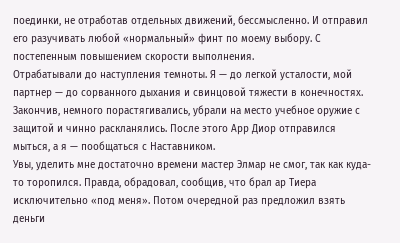поединки, не отработав отдельных движений, бессмысленно. И отправил его разучивать любой «нормальный» финт по моему выбору. С постепенным повышением скорости выполнения.
Отрабатывали до наступления темноты. Я — до легкой усталости, мой партнер — до сорванного дыхания и свинцовой тяжести в конечностях. Закончив, немного порастягивались, убрали на место учебное оружие с защитой и чинно раскланялись. После этого Арр Диор отправился мыться, а я — пообщаться с Наставником.
Увы, уделить мне достаточно времени мастер Элмар не смог, так как куда-то торопился. Правда, обрадовал, сообщив, что брал ар Тиера исключительно «под меня». Потом очередной раз предложил взять деньги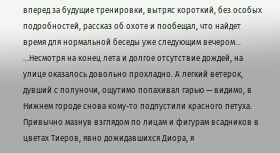вперед за будущие тренировки, вытряс короткий, без особых подробностей, рассказ об охоте и пообещал, что найдет время для нормальной беседы уже следующим вечером…
…Несмотря на конец лета и долгое отсутствие дождей, на улице оказалось довольно прохладно. А легкий ветерок, дувший с полуночи, ощутимо попахивал гарью — видимо, в Нижнем городе снова кому-то подпустили красного петуха. Привычно мазнув взглядом по лицам и фигурам всадников в цветах Тиеров, явно дожидавшихся Диора, я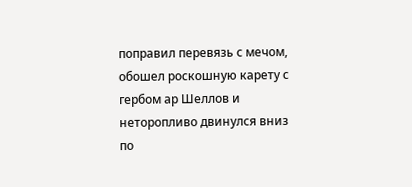поправил перевязь с мечом, обошел роскошную карету с гербом ар Шеллов и неторопливо двинулся вниз по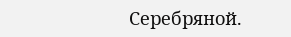Серебряной.